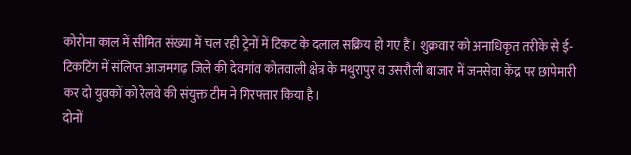कोरोना काल में सीमित संख्या में चल रही ट्रेनों में टिकट के दलाल सक्रिय हो गए हैं। शुक्रवार को अनाधिकृत तरीके से ई-टिकटिंग में संलिप्त आजमगढ़ जिले की देवगांव कोतवाली क्षेत्र के मथुरापुर व उसरौली बाजार में जनसेवा केंद्र पर छापेमारी कर दो युवकों को रेलवे की संयुक्त टीम ने गिरफ्तार किया है।
दोनों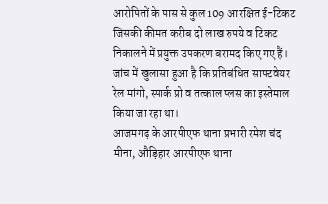आरोपितों के पास से कुल 109 आरक्षित ई-टिकट जिसकी कीमत करीब दो लाख रुपये व टिकट निकालने में प्रयुक्त उपकरण बरामद किए गए हैं। जांच में खुलासा हुआ है कि प्रतिबंधित साफ्टवेयर रेल मांगो, स्पार्क प्रो व तत्काल प्लस का इस्तेमाल किया जा रहा था।
आजमगढ़ के आरपीएफ थाना प्रभारी रमेश चंद मीना, औड़िहार आरपीएफ थाना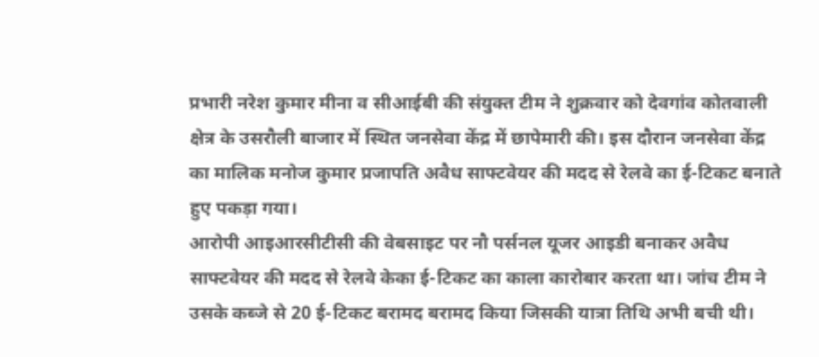प्रभारी नरेश कुमार मीना व सीआईबी की संयुक्त टीम ने शुक्रवार को देवगांव कोतवाली क्षेत्र के उसरौली बाजार में स्थित जनसेवा केंद्र में छापेमारी की। इस दौरान जनसेवा केंद्र का मालिक मनोज कुमार प्रजापति अवैध साफ्टवेयर की मदद से रेलवे का ई-टिकट बनाते हुए पकड़ा गया।
आरोपी आइआरसीटीसी की वेबसाइट पर नौ पर्सनल यूजर आइडी बनाकर अवैध साफ्टवेयर की मदद से रेलवे केका ई-टिकट का काला कारोबार करता था। जांच टीम ने उसके कब्जे से 20 ई-टिकट बरामद बरामद किया जिसकी यात्रा तिथि अभी बची थी।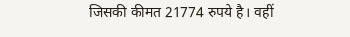जिसकी कीमत 21774 रुपये है। वहीं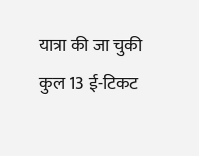यात्रा की जा चुकी कुल 13 ई-टिकट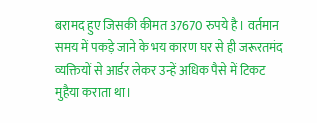बरामद हुए जिसकी कीमत 37670 रुपये है। वर्तमान समय में पकड़े जाने के भय कारण घर से ही जरूरतमंद व्यक्तियों से आर्डर लेकर उन्हें अधिक पैसे में टिकट मुहैया कराता था।